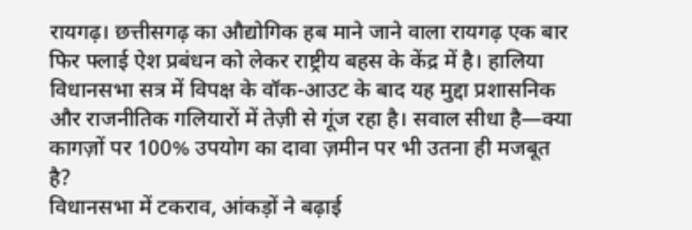रायगढ़। छत्तीसगढ़ का औद्योगिक हब माने जाने वाला रायगढ़ एक बार फिर फ्लाई ऐश प्रबंधन को लेकर राष्ट्रीय बहस के केंद्र में है। हालिया विधानसभा सत्र में विपक्ष के वॉक-आउट के बाद यह मुद्दा प्रशासनिक और राजनीतिक गलियारों में तेज़ी से गूंज रहा है। सवाल सीधा है—क्या कागज़ों पर 100% उपयोग का दावा ज़मीन पर भी उतना ही मजबूत है?
विधानसभा में टकराव, आंकड़ों ने बढ़ाई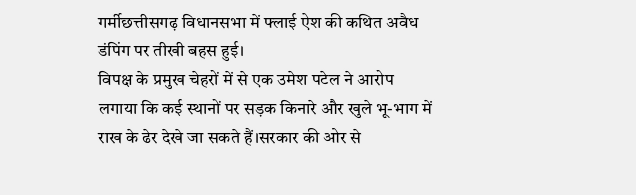गर्मीछत्तीसगढ़ विधानसभा में फ्लाई ऐश की कथित अवैध डंपिंग पर तीखी बहस हुई।
विपक्ष के प्रमुख चेहरों में से एक उमेश पटेल ने आरोप लगाया कि कई स्थानों पर सड़क किनारे और खुले भू-भाग में राख के ढेर देखे जा सकते हैं।सरकार की ओर से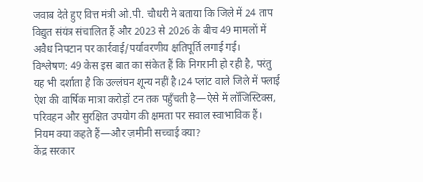जवाब देते हुए वित्त मंत्री ओ.पी. चौधरी ने बताया कि जिले में 24 ताप विद्युत संयंत्र संचालित हैं और 2023 से 2026 के बीच 49 मामलों में अवैध निपटान पर कार्रवाई/पर्यावरणीय क्षतिपूर्ति लगाई गई।
विश्लेषण: 49 केस इस बात का संकेत हैं कि निगरानी हो रही है, परंतु यह भी दर्शाता है कि उल्लंघन शून्य नहीं है।24 प्लांट वाले जिले में फ्लाई ऐश की वार्षिक मात्रा करोड़ों टन तक पहुँचती है—ऐसे में लॉजिस्टिक्स, परिवहन और सुरक्षित उपयोग की क्षमता पर सवाल स्वाभाविक हैं।
नियम क्या कहते हैं—और ज़मीनी सच्चाई क्या?
केंद्र सरकार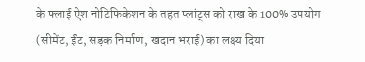के फ्लाई ऐश नोटिफिकेशन के तहत प्लांट्स को राख के 100% उपयोग (सीमेंट, ईंट, सड़क निर्माण, खदान भराई) का लक्ष्य दिया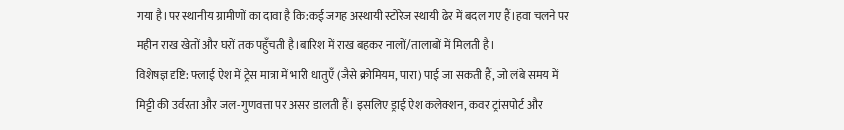गया है।पर स्थानीय ग्रामीणों का दावा है कि:कई जगह अस्थायी स्टोरेज स्थायी ढेर में बदल गए हैं।हवा चलने पर महीन राख खेतों और घरों तक पहुँचती है।बारिश में राख बहकर नालों/तालाबों में मिलती है।
विशेषज्ञ दृष्टि: फ्लाई ऐश में ट्रेस मात्रा में भारी धातुएँ (जैसे क्रोमियम, पारा) पाई जा सकती हैं, जो लंबे समय में मिट्टी की उर्वरता और जल-गुणवत्ता पर असर डालती हैं। इसलिए ड्राई ऐश कलेक्शन, कवर ट्रांसपोर्ट और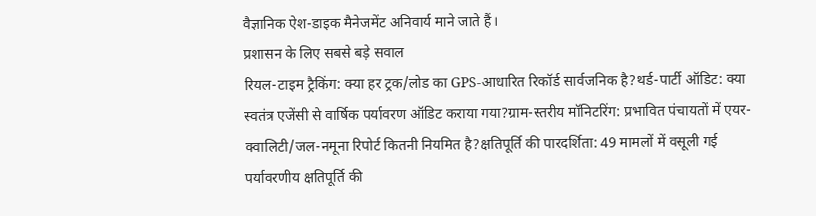वैज्ञानिक ऐश-डाइक मैनेजमेंट अनिवार्य माने जाते हैं।
प्रशासन के लिए सबसे बड़े सवाल
रियल-टाइम ट्रैकिंग: क्या हर ट्रक/लोड का GPS-आधारित रिकॉर्ड सार्वजनिक है?थर्ड-पार्टी ऑडिट: क्या स्वतंत्र एजेंसी से वार्षिक पर्यावरण ऑडिट कराया गया?ग्राम-स्तरीय मॉनिटरिंग: प्रभावित पंचायतों में एयर-क्वालिटी/जल-नमूना रिपोर्ट कितनी नियमित है?क्षतिपूर्ति की पारदर्शिता: 49 मामलों में वसूली गई पर्यावरणीय क्षतिपूर्ति की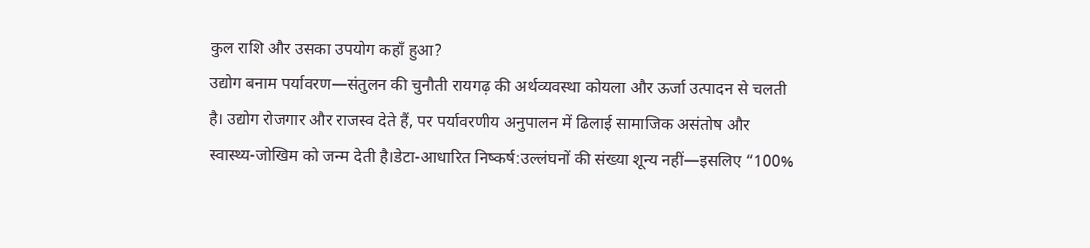कुल राशि और उसका उपयोग कहाँ हुआ?
उद्योग बनाम पर्यावरण—संतुलन की चुनौती रायगढ़ की अर्थव्यवस्था कोयला और ऊर्जा उत्पादन से चलती है। उद्योग रोजगार और राजस्व देते हैं, पर पर्यावरणीय अनुपालन में ढिलाई सामाजिक असंतोष और स्वास्थ्य-जोखिम को जन्म देती है।डेटा-आधारित निष्कर्ष:उल्लंघनों की संख्या शून्य नहीं—इसलिए “100%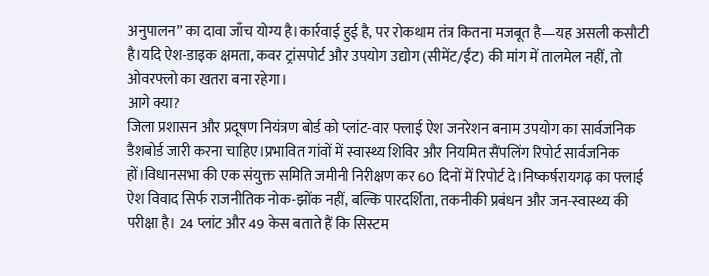अनुपालन” का दावा जाँच योग्य है।कार्रवाई हुई है, पर रोकथाम तंत्र कितना मजबूत है—यह असली कसौटी है।यदि ऐश-डाइक क्षमता, कवर ट्रांसपोर्ट और उपयोग उद्योग (सीमेंट/ईंट) की मांग में तालमेल नहीं, तो ओवरफ्लो का खतरा बना रहेगा।
आगे क्या?
जिला प्रशासन और प्रदूषण नियंत्रण बोर्ड को प्लांट-वार फ्लाई ऐश जनरेशन बनाम उपयोग का सार्वजनिक डैशबोर्ड जारी करना चाहिए।प्रभावित गांवों में स्वास्थ्य शिविर और नियमित सैंपलिंग रिपोर्ट सार्वजनिक हों।विधानसभा की एक संयुक्त समिति जमीनी निरीक्षण कर 60 दिनों में रिपोर्ट दे।निष्कर्षरायगढ़ का फ्लाई ऐश विवाद सिर्फ राजनीतिक नोक-झोंक नहीं, बल्कि पारदर्शिता, तकनीकी प्रबंधन और जन-स्वास्थ्य की परीक्षा है। 24 प्लांट और 49 केस बताते हैं कि सिस्टम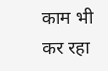काम भी कर रहा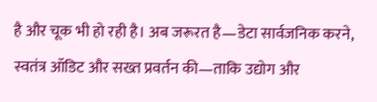है और चूक भी हो रही है। अब जरूरत है—डेटा सार्वजनिक करने, स्वतंत्र ऑडिट और सख्त प्रवर्तन की—ताकि उद्योग और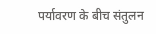पर्यावरण के बीच संतुलन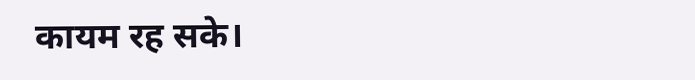कायम रह सके।